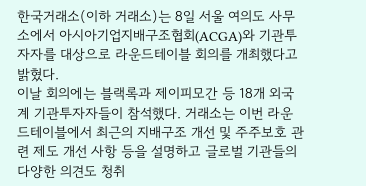한국거래소(이하 거래소)는 8일 서울 여의도 사무소에서 아시아기업지배구조협회(ACGA)와 기관투자자를 대상으로 라운드테이블 회의를 개최했다고 밝혔다.
이날 회의에는 블랙록과 제이피모간 등 18개 외국계 기관투자자들이 참석했다. 거래소는 이번 라운드테이블에서 최근의 지배구조 개선 및 주주보호 관련 제도 개선 사항 등을 설명하고 글로벌 기관들의 다양한 의견도 청취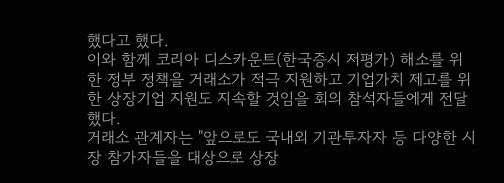했다고 했다.
이와 함께 코리아 디스카운트(한국증시 저평가) 해소를 위한 정부 정책을 거래소가 적극 지원하고 기업가치 제고를 위한 상장기업 지원도 지속할 것임을 회의 참석자들에게 전달했다.
거래소 관계자는 "앞으로도 국내외 기관투자자 등 다양한 시장 참가자들을 대상으로 상장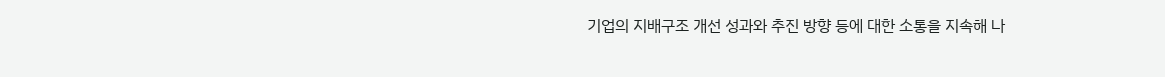기업의 지배구조 개선 성과와 추진 방향 등에 대한 소통을 지속해 나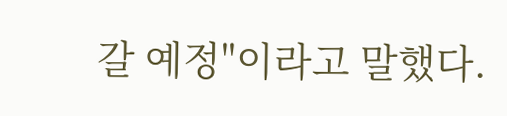갈 예정"이라고 말했다.